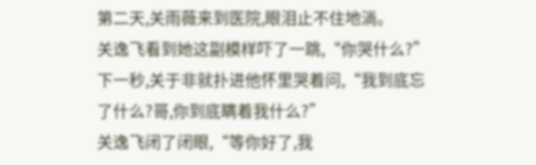第二天,关雨薇来到医院,眼泪止不住地淌。
关逸飞看到她这副模样吓了一跳,“你哭什么?”
下一秒,关于非就扑进他怀里哭着问,“我到底忘了什么?哥,你到底瞒着我什么?”
关逸飞闭了闭眼,“等你好了,我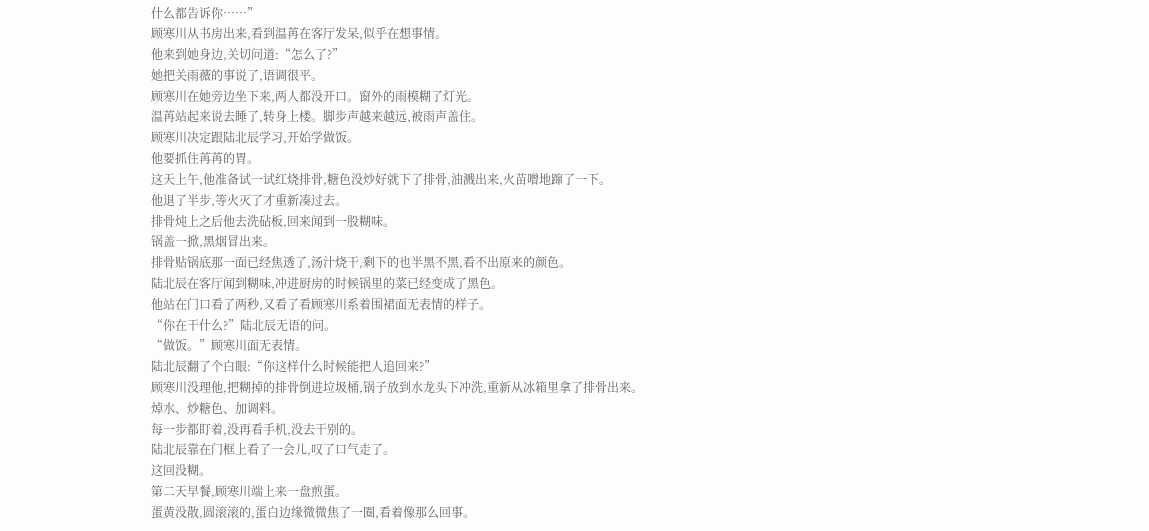什么都告诉你……”
顾寒川从书房出来,看到温苒在客厅发呆,似乎在想事情。
他来到她身边,关切问道:“怎么了?”
她把关雨薇的事说了,语调很平。
顾寒川在她旁边坐下来,两人都没开口。窗外的雨模糊了灯光。
温苒站起来说去睡了,转身上楼。脚步声越来越远,被雨声盖住。
顾寒川决定跟陆北辰学习,开始学做饭。
他要抓住苒苒的胃。
这天上午,他准备试一试红烧排骨,糖色没炒好就下了排骨,油溅出来,火苗噌地蹿了一下。
他退了半步,等火灭了才重新凑过去。
排骨炖上之后他去洗砧板,回来闻到一股糊味。
锅盖一掀,黑烟冒出来。
排骨贴锅底那一面已经焦透了,汤汁烧干,剩下的也半黑不黑,看不出原来的颜色。
陆北辰在客厅闻到糊味,冲进厨房的时候锅里的菜已经变成了黑色。
他站在门口看了两秒,又看了看顾寒川系着围裙面无表情的样子。
“你在干什么?”陆北辰无语的问。
“做饭。”顾寒川面无表情。
陆北辰翻了个白眼:“你这样什么时候能把人追回来?”
顾寒川没理他,把糊掉的排骨倒进垃圾桶,锅子放到水龙头下冲洗,重新从冰箱里拿了排骨出来。
焯水、炒糖色、加调料。
每一步都盯着,没再看手机,没去干别的。
陆北辰靠在门框上看了一会儿,叹了口气走了。
这回没糊。
第二天早餐,顾寒川端上来一盘煎蛋。
蛋黄没散,圆滚滚的,蛋白边缘微微焦了一圈,看着像那么回事。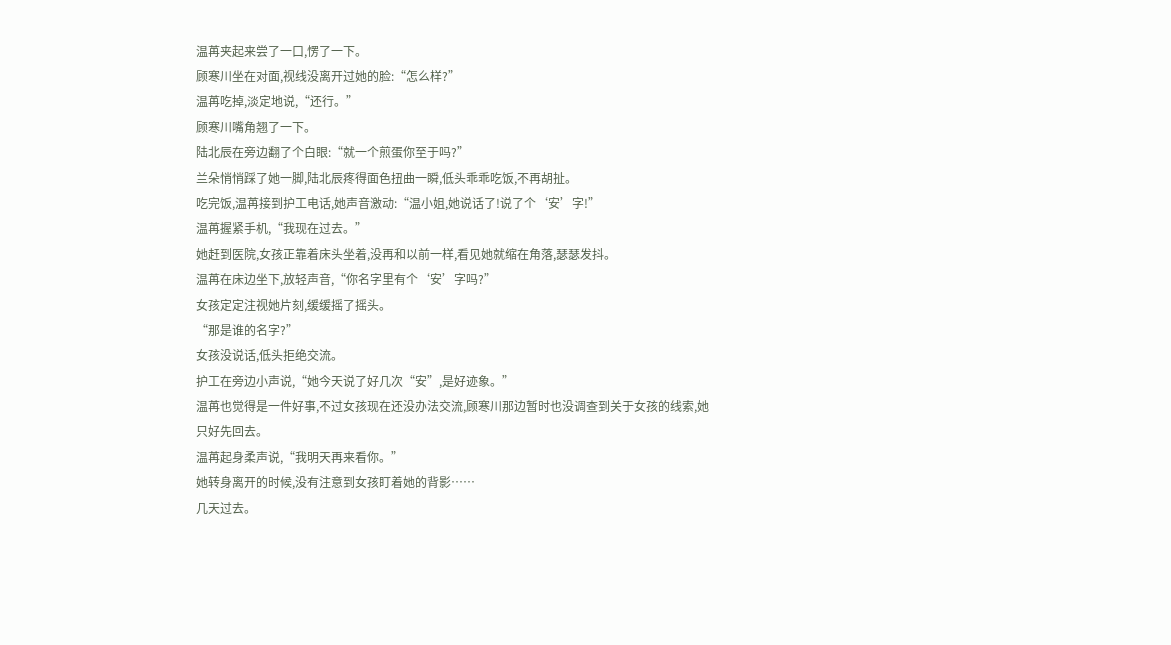温苒夹起来尝了一口,愣了一下。
顾寒川坐在对面,视线没离开过她的脸:“怎么样?”
温苒吃掉,淡定地说,“还行。”
顾寒川嘴角翘了一下。
陆北辰在旁边翻了个白眼:“就一个煎蛋你至于吗?”
兰朵悄悄踩了她一脚,陆北辰疼得面色扭曲一瞬,低头乖乖吃饭,不再胡扯。
吃完饭,温苒接到护工电话,她声音激动:“温小姐,她说话了!说了个‘安’字!”
温苒握紧手机,“我现在过去。”
她赶到医院,女孩正靠着床头坐着,没再和以前一样,看见她就缩在角落,瑟瑟发抖。
温苒在床边坐下,放轻声音,“你名字里有个‘安’字吗?”
女孩定定注视她片刻,缓缓摇了摇头。
“那是谁的名字?”
女孩没说话,低头拒绝交流。
护工在旁边小声说,“她今天说了好几次“安”,是好迹象。”
温苒也觉得是一件好事,不过女孩现在还没办法交流,顾寒川那边暂时也没调查到关于女孩的线索,她只好先回去。
温苒起身柔声说,“我明天再来看你。”
她转身离开的时候,没有注意到女孩盯着她的背影……
几天过去。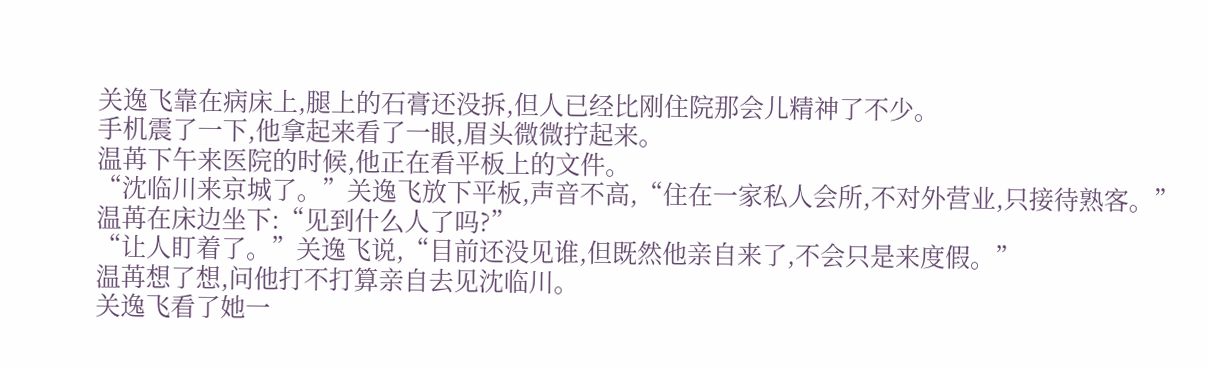关逸飞靠在病床上,腿上的石膏还没拆,但人已经比刚住院那会儿精神了不少。
手机震了一下,他拿起来看了一眼,眉头微微拧起来。
温苒下午来医院的时候,他正在看平板上的文件。
“沈临川来京城了。”关逸飞放下平板,声音不高,“住在一家私人会所,不对外营业,只接待熟客。”
温苒在床边坐下:“见到什么人了吗?”
“让人盯着了。”关逸飞说,“目前还没见谁,但既然他亲自来了,不会只是来度假。”
温苒想了想,问他打不打算亲自去见沈临川。
关逸飞看了她一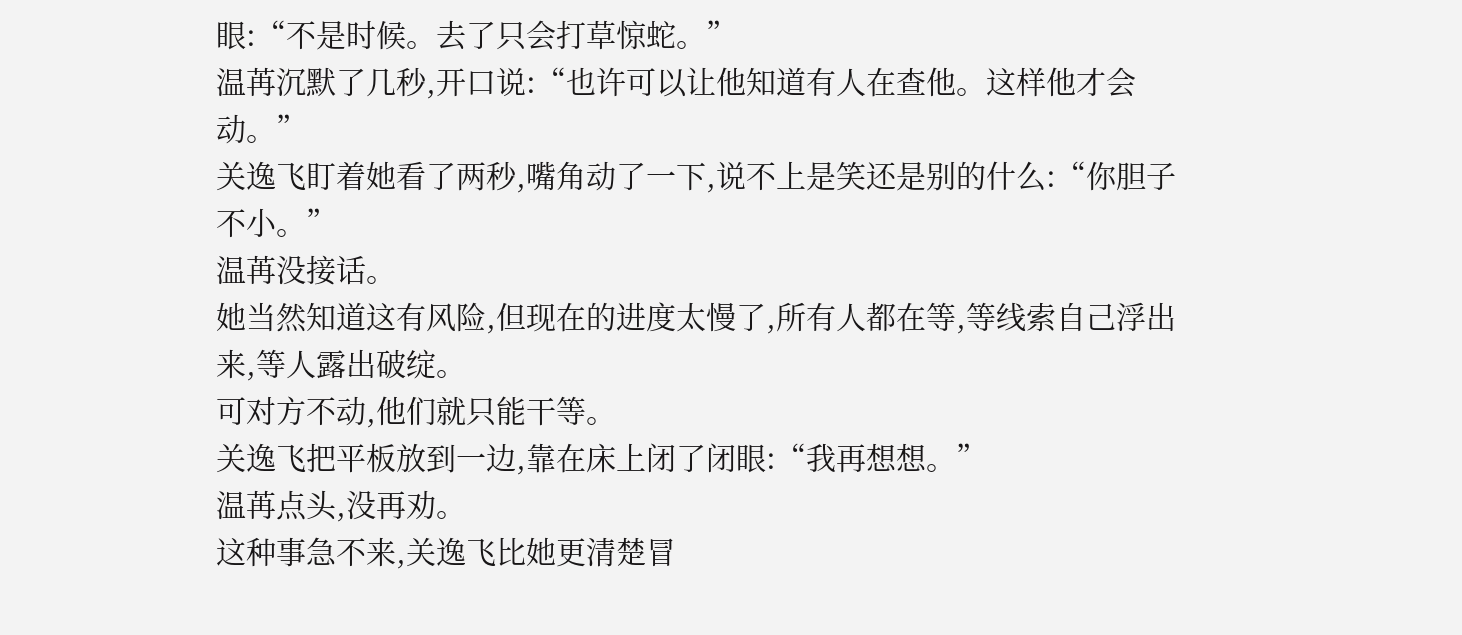眼:“不是时候。去了只会打草惊蛇。”
温苒沉默了几秒,开口说:“也许可以让他知道有人在查他。这样他才会动。”
关逸飞盯着她看了两秒,嘴角动了一下,说不上是笑还是别的什么:“你胆子不小。”
温苒没接话。
她当然知道这有风险,但现在的进度太慢了,所有人都在等,等线索自己浮出来,等人露出破绽。
可对方不动,他们就只能干等。
关逸飞把平板放到一边,靠在床上闭了闭眼:“我再想想。”
温苒点头,没再劝。
这种事急不来,关逸飞比她更清楚冒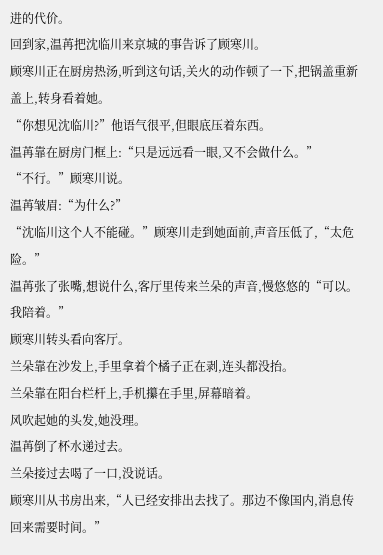进的代价。
回到家,温苒把沈临川来京城的事告诉了顾寒川。
顾寒川正在厨房热汤,听到这句话,关火的动作顿了一下,把锅盖重新盖上,转身看着她。
“你想见沈临川?”他语气很平,但眼底压着东西。
温苒靠在厨房门框上:“只是远远看一眼,又不会做什么。”
“不行。”顾寒川说。
温苒皱眉:“为什么?”
“沈临川这个人不能碰。”顾寒川走到她面前,声音压低了,“太危险。”
温苒张了张嘴,想说什么,客厅里传来兰朵的声音,慢悠悠的“可以。我陪着。”
顾寒川转头看向客厅。
兰朵靠在沙发上,手里拿着个橘子正在剥,连头都没抬。
兰朵靠在阳台栏杆上,手机攥在手里,屏幕暗着。
风吹起她的头发,她没理。
温苒倒了杯水递过去。
兰朵接过去喝了一口,没说话。
顾寒川从书房出来,“人已经安排出去找了。那边不像国内,消息传回来需要时间。”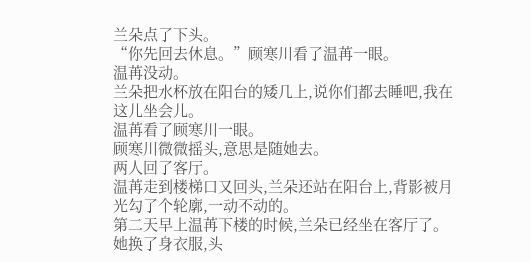兰朵点了下头。
“你先回去休息。”顾寒川看了温苒一眼。
温苒没动。
兰朵把水杯放在阳台的矮几上,说你们都去睡吧,我在这儿坐会儿。
温苒看了顾寒川一眼。
顾寒川微微摇头,意思是随她去。
两人回了客厅。
温苒走到楼梯口又回头,兰朵还站在阳台上,背影被月光勾了个轮廓,一动不动的。
第二天早上温苒下楼的时候,兰朵已经坐在客厅了。
她换了身衣服,头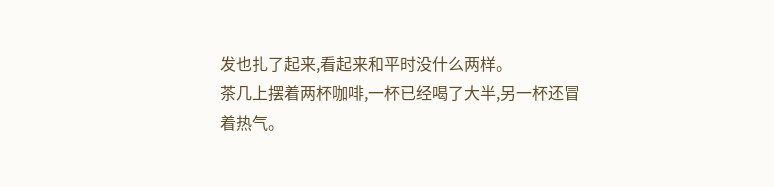发也扎了起来,看起来和平时没什么两样。
茶几上摆着两杯咖啡,一杯已经喝了大半,另一杯还冒着热气。